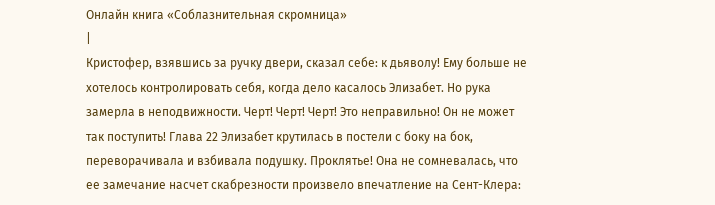Онлайн книга «Соблазнительная скромница»
|
Кристофер, взявшись за ручку двери, сказал себе: к дьяволу! Ему больше не хотелось контролировать себя, когда дело касалось Элизабет. Но рука замерла в неподвижности. Черт! Черт! Черт! Это неправильно! Он не может так поступить! Глава 22 Элизабет крутилась в постели с боку на бок, переворачивала и взбивала подушку. Проклятье! Она не сомневалась, что ее замечание насчет скабрезности произвело впечатление на Сент-Клера: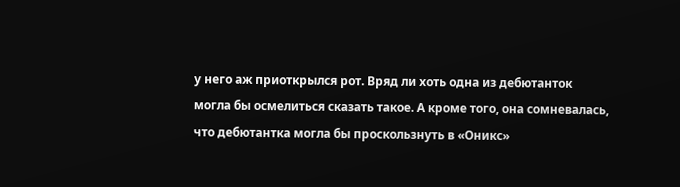у него аж приоткрылся рот. Вряд ли хоть одна из дебютанток могла бы осмелиться сказать такое. А кроме того, она сомневалась, что дебютантка могла бы проскользнуть в «Оникс»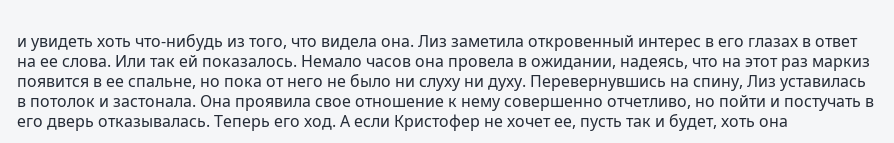и увидеть хоть что-нибудь из того, что видела она. Лиз заметила откровенный интерес в его глазах в ответ на ее слова. Или так ей показалось. Немало часов она провела в ожидании, надеясь, что на этот раз маркиз появится в ее спальне, но пока от него не было ни слуху ни духу. Перевернувшись на спину, Лиз уставилась в потолок и застонала. Она проявила свое отношение к нему совершенно отчетливо, но пойти и постучать в его дверь отказывалась. Теперь его ход. А если Кристофер не хочет ее, пусть так и будет, хоть она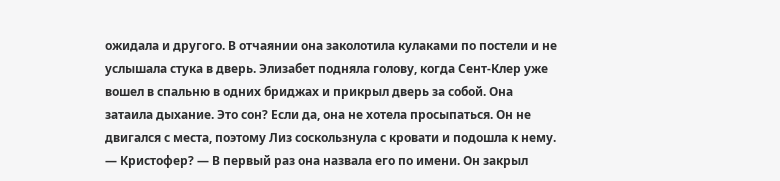ожидала и другого. В отчаянии она заколотила кулаками по постели и не услышала стука в дверь. Элизабет подняла голову, когда Сент-Клер уже вошел в спальню в одних бриджах и прикрыл дверь за собой. Она затаила дыхание. Это сон? Если да, она не хотела просыпаться. Он не двигался с места, поэтому Лиз соскользнула с кровати и подошла к нему. — Кристофер? — В первый раз она назвала его по имени. Он закрыл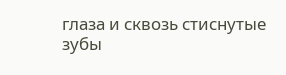глаза и сквозь стиснутые зубы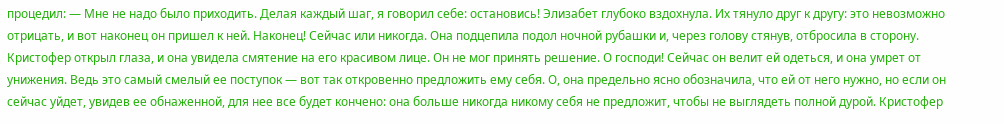процедил: — Мне не надо было приходить. Делая каждый шаг, я говорил себе: остановись! Элизабет глубоко вздохнула. Их тянуло друг к другу: это невозможно отрицать, и вот наконец он пришел к ней. Наконец! Сейчас или никогда. Она подцепила подол ночной рубашки и, через голову стянув, отбросила в сторону. Кристофер открыл глаза, и она увидела смятение на его красивом лице. Он не мог принять решение. О господи! Сейчас он велит ей одеться, и она умрет от унижения. Ведь это самый смелый ее поступок — вот так откровенно предложить ему себя. О, она предельно ясно обозначила, что ей от него нужно, но если он сейчас уйдет, увидев ее обнаженной, для нее все будет кончено: она больше никогда никому себя не предложит, чтобы не выглядеть полной дурой. Кристофер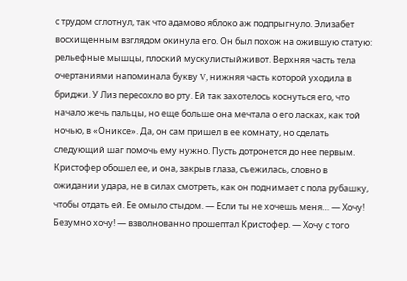с трудом сглотнул, так что адамово яблоко аж подпрыгнуло. Элизабет восхищенным взглядом окинула его. Он был похож на ожившую статую: рельефные мышцы, плоский мускулистыйживот. Верхняя часть тела очертаниями напоминала букву V, нижняя часть которой уходила в бриджи. У Лиз пересохло во рту. Ей так захотелось коснуться его, что начало жечь пальцы, но еще больше она мечтала о его ласках, как той ночью, в «Ониксе». Да, он сам пришел в ее комнату, но сделать следующий шаг помочь ему нужно. Пусть дотронется до нее первым. Кристофер обошел ее, и она, закрыв глаза, съежилась, словно в ожидании удара, не в силах смотреть, как он поднимает с пола рубашку, чтобы отдать ей. Ее омыло стыдом. — Если ты не хочешь меня… — Хочу! Безумно хочу! — взволнованно прошептал Кристофер. — Хочу с того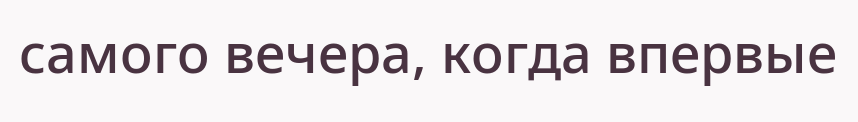самого вечера, когда впервые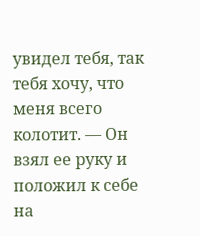увидел тебя, так тебя хочу, что меня всего колотит. — Он взял ее руку и положил к себе на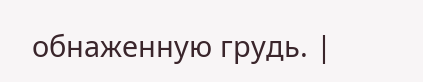обнаженную грудь. |